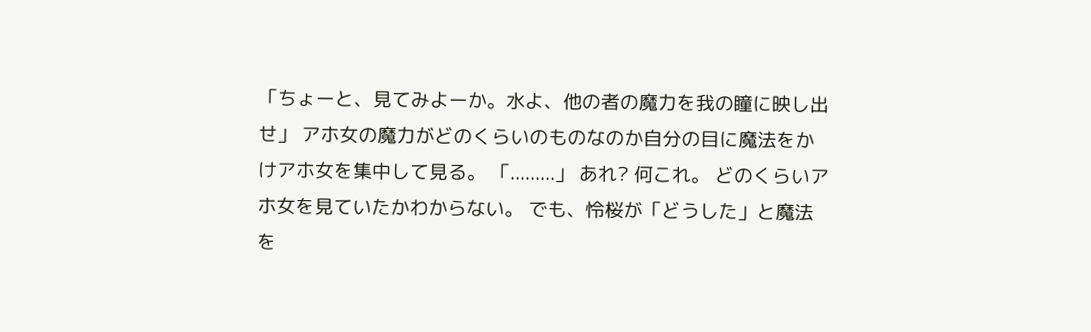「ちょーと、見てみよーか。水よ、他の者の魔力を我の瞳に映し出せ」 アホ女の魔力がどのくらいのものなのか自分の目に魔法をかけアホ女を集中して見る。 「.........」 あれ? 何これ。 どのくらいアホ女を見ていたかわからない。 でも、怜桜が「どうした」と魔法を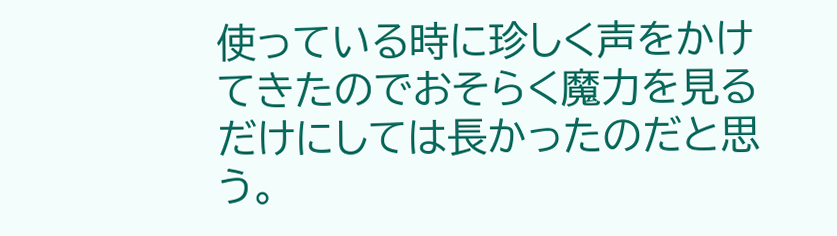使っている時に珍しく声をかけてきたのでおそらく魔力を見るだけにしては長かったのだと思う。